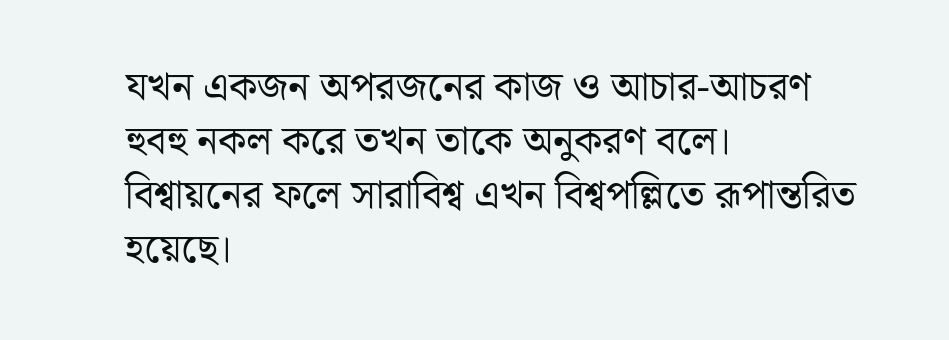যখন একজন অপরজনের কাজ ও আচার-আচরণ হুবহু নকল করে তখন তাকে অনুকরণ বলে।
বিশ্বায়নের ফলে সারাবিশ্ব এখন বিশ্বপল্লিতে রূপান্তরিত হয়েছে।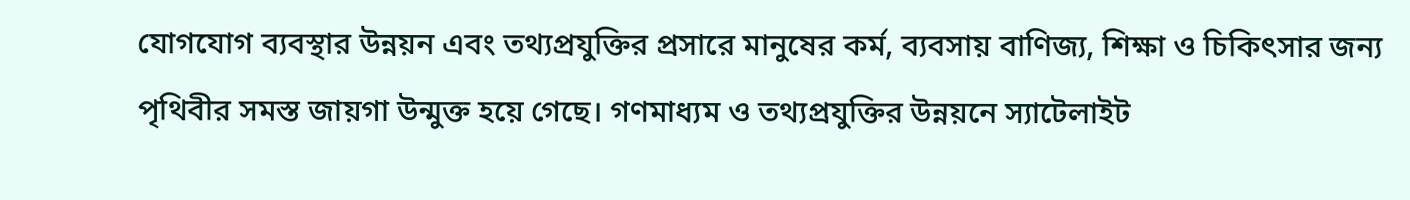যোগযোগ ব্যবস্থার উন্নয়ন এবং তথ্যপ্রযুক্তির প্রসারে মানুষের কর্ম, ব্যবসায় বাণিজ্য, শিক্ষা ও চিকিৎসার জন্য পৃথিবীর সমস্ত জায়গা উন্মুক্ত হয়ে গেছে। গণমাধ্যম ও তথ্যপ্রযুক্তির উন্নয়নে স্যাটেলাইট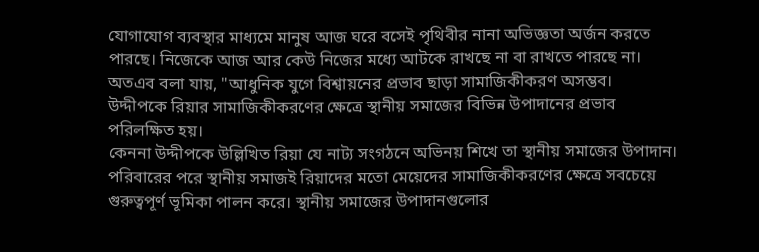যোগাযোগ ব্যবস্থার মাধ্যমে মানুষ আজ ঘরে বসেই পৃথিবীর নানা অভিজ্ঞতা অর্জন করতে পারছে। নিজেকে আজ আর কেউ নিজের মধ্যে আটকে রাখছে না বা রাখতে পারছে না। অতএব বলা যায়, "আধুনিক যুগে বিশ্বায়নের প্রভাব ছাড়া সামাজিকীকরণ অসম্ভব।
উদ্দীপকে রিয়ার সামাজিকীকরণের ক্ষেত্রে স্থানীয় সমাজের বিভিন্ন উপাদানের প্রভাব পরিলক্ষিত হয়।
কেননা উদ্দীপকে উল্লিখিত রিয়া যে নাট্য সংগঠনে অভিনয় শিখে তা স্থানীয় সমাজের উপাদান। পরিবারের পরে স্থানীয় সমাজই রিয়াদের মতো মেয়েদের সামাজিকীকরণের ক্ষেত্রে সবচেয়ে গুরুত্বপূর্ণ ভূমিকা পালন করে। স্থানীয় সমাজের উপাদানগুলোর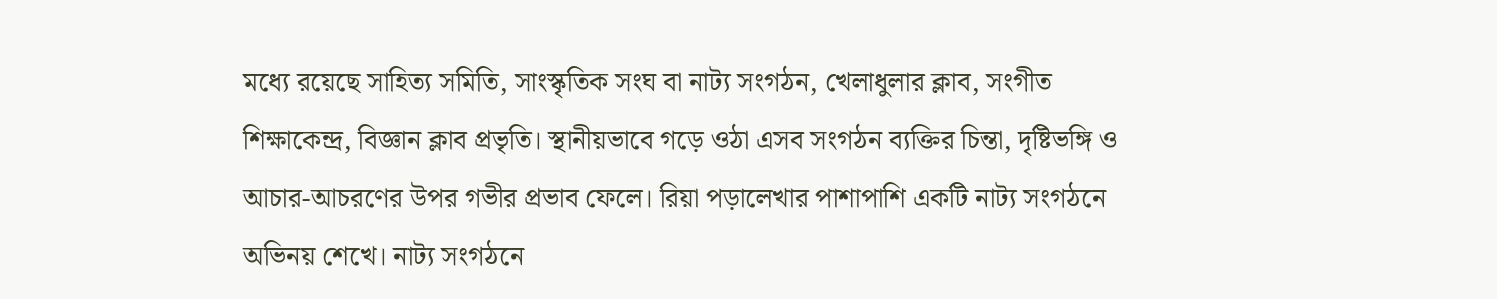মধ্যে রয়েছে সাহিত্য সমিতি, সাংস্কৃতিক সংঘ বা নাট্য সংগঠন, খেলাধুলার ক্লাব, সংগীত শিক্ষাকেন্দ্র, বিজ্ঞান ক্লাব প্রভৃতি। স্থানীয়ভাবে গড়ে ওঠা এসব সংগঠন ব্যক্তির চিন্তা, দৃষ্টিভঙ্গি ও আচার-আচরণের উপর গভীর প্রভাব ফেলে। রিয়া পড়ালেখার পাশাপাশি একটি নাট্য সংগঠনে অভিনয় শেখে। নাট্য সংগঠনে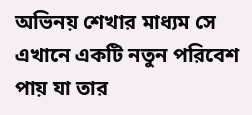অভিনয় শেখার মাধ্যম সে এখানে একটি নতুন পরিবেশ পায় যা তার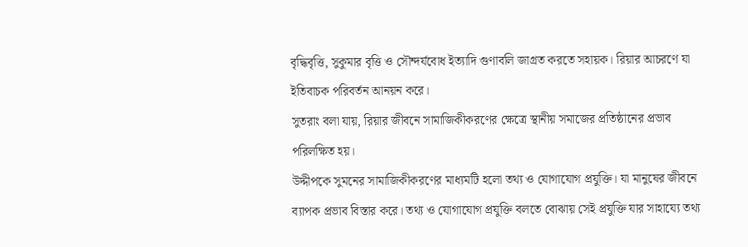বৃদ্ধিবৃত্তি, সুকুমার বৃত্তি ও সৌন্দর্যবোধ ইত্যাদি গুণাবলি জাগ্রত করতে সহায়ক। রিয়ার আচরণে যা ইতিবাচক পরিবর্তন আনয়ন করে।
সুতরাং বলা যায়, রিয়ার জীবনে সামাজিকীকরণের ক্ষেত্রে স্থানীয় সমাজের প্রতিষ্ঠানের প্রভাব পরিলক্ষিত হয়।
উদ্দীপকে সুমনের সামাজিকীকরণের মাধ্যমটি হলো তথ্য ও যোগাযোগ প্রযুক্তি। যা মানুষের জীবনে ব্যাপক প্রভাব বিস্তার করে। তথ্য ও যোগাযোগ প্রযুক্তি বলতে বোঝায় সেই প্রযুক্তি যার সাহায্যে তথ্য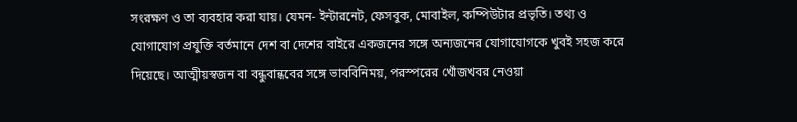সংরক্ষণ ও তা ব্যবহার করা যায়। যেমন- ইন্টারনেট, ফেসবুক, মোবাইল, কম্পিউটার প্রভৃতি। তথ্য ও যোগাযোগ প্রযুক্তি বর্তমানে দেশ বা দেশের বাইরে একজনের সঙ্গে অন্যজনের যোগাযোগকে খুবই সহজ করে দিয়েছে। আত্মীয়স্বজন বা বন্ধুবান্ধবের সঙ্গে ভাববিনিময়, পরস্পরের খোঁজখবর নেওয়া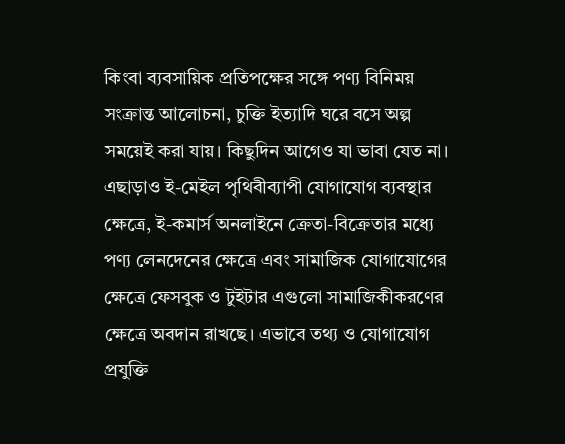কিংবা ব্যবসায়িক প্রতিপক্ষের সঙ্গে পণ্য বিনিময় সংক্রান্ত আলোচনা, চুক্তি ইত্যাদি ঘরে বসে অল্প সময়েই করা যায়। কিছুদিন আগেও যা ভাবা যেত না। এছাড়াও ই-মেইল পৃথিবীব্যাপী যোগাযোগ ব্যবস্থার ক্ষেত্রে, ই-কমার্স অনলাইনে ক্রেতা-বিক্রেতার মধ্যে পণ্য লেনদেনের ক্ষেত্রে এবং সামাজিক যোগাযোগের ক্ষেত্রে ফেসবুক ও টুইটার এগুলো সামাজিকীকরণের ক্ষেত্রে অবদান রাখছে। এভাবে তথ্য ও যোগাযোগ প্রযুক্তি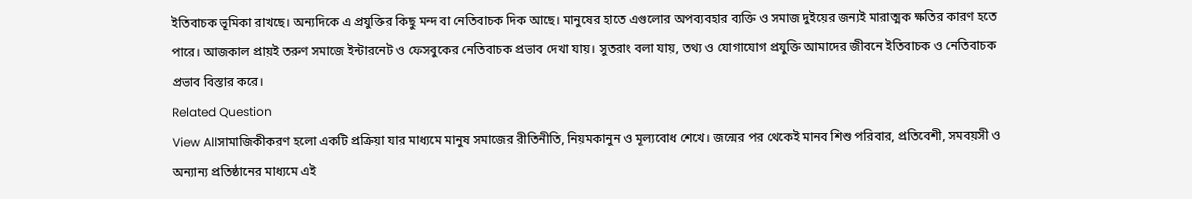ইতিবাচক ভূমিকা রাখছে। অন্যদিকে এ প্রযুক্তির কিছু মন্দ বা নেতিবাচক দিক আছে। মানুষের হাতে এগুলোর অপব্যবহার ব্যক্তি ও সমাজ দুইয়ের জন্যই মারাত্মক ক্ষতির কারণ হতে পারে। আজকাল প্রায়ই তরুণ সমাজে ইন্টারনেট ও ফেসবুকের নেতিবাচক প্রভাব দেখা যায়। সুতরাং বলা যায়, তথ্য ও যোগাযোগ প্রযুক্তি আমাদের জীবনে ইতিবাচক ও নেতিবাচক প্রভাব বিস্তার করে।
Related Question
View Allসামাজিকীকরণ হলো একটি প্রক্রিয়া যার মাধ্যমে মানুষ সমাজের রীতিনীতি, নিয়মকানুন ও মূল্যবোধ শেখে। জন্মের পর থেকেই মানব শিশু পরিবার, প্রতিবেশী, সমবয়সী ও অন্যান্য প্রতিষ্ঠানের মাধ্যমে এই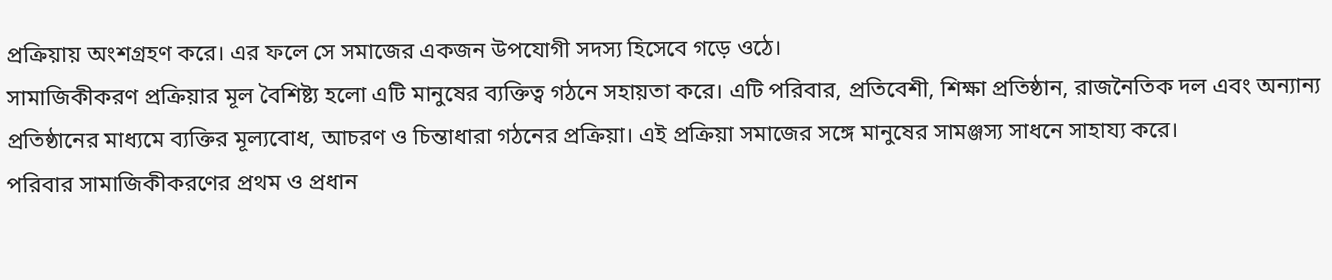প্রক্রিয়ায় অংশগ্রহণ করে। এর ফলে সে সমাজের একজন উপযোগী সদস্য হিসেবে গড়ে ওঠে।
সামাজিকীকরণ প্রক্রিয়ার মূল বৈশিষ্ট্য হলো এটি মানুষের ব্যক্তিত্ব গঠনে সহায়তা করে। এটি পরিবার, প্রতিবেশী, শিক্ষা প্রতিষ্ঠান, রাজনৈতিক দল এবং অন্যান্য প্রতিষ্ঠানের মাধ্যমে ব্যক্তির মূল্যবোধ, আচরণ ও চিন্তাধারা গঠনের প্রক্রিয়া। এই প্রক্রিয়া সমাজের সঙ্গে মানুষের সামঞ্জস্য সাধনে সাহায্য করে।
পরিবার সামাজিকীকরণের প্রথম ও প্রধান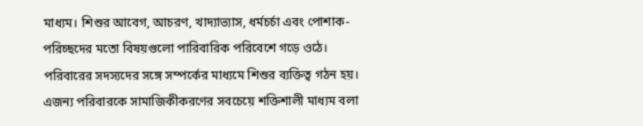মাধ্যম। শিশুর আবেগ, আচরণ, খাদ্যাভ্যাস, ধর্মচর্চা এবং পোশাক-পরিচ্ছদের মতো বিষয়গুলো পারিবারিক পরিবেশে গড়ে ওঠে। পরিবারের সদস্যদের সঙ্গে সম্পর্কের মাধ্যমে শিশুর ব্যক্তিত্ব গঠন হয়। এজন্য পরিবারকে সামাজিকীকরণের সবচেয়ে শক্তিশালী মাধ্যম বলা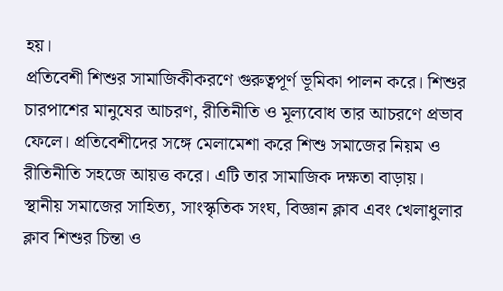হয়।
প্রতিবেশী শিশুর সামাজিকীকরণে গুরুত্বপূর্ণ ভূমিকা পালন করে। শিশুর চারপাশের মানুষের আচরণ, রীতিনীতি ও মূল্যবোধ তার আচরণে প্রভাব ফেলে। প্রতিবেশীদের সঙ্গে মেলামেশা করে শিশু সমাজের নিয়ম ও রীতিনীতি সহজে আয়ত্ত করে। এটি তার সামাজিক দক্ষতা বাড়ায়।
স্থানীয় সমাজের সাহিত্য, সাংস্কৃতিক সংঘ, বিজ্ঞান ক্লাব এবং খেলাধুলার ক্লাব শিশুর চিন্তা ও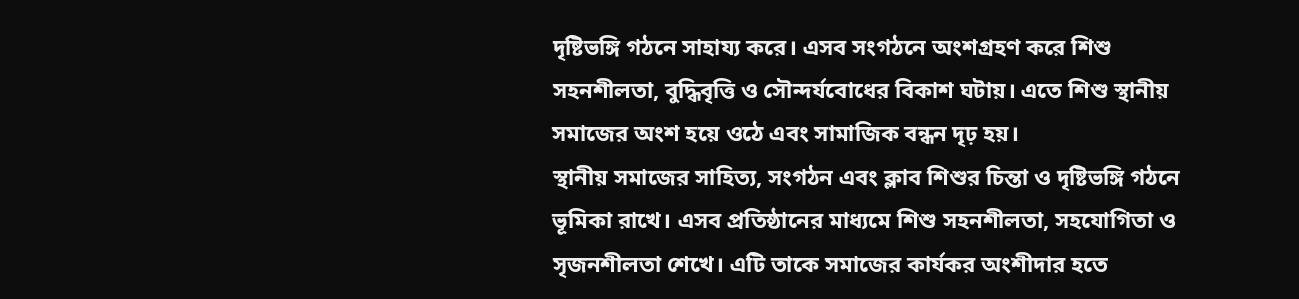দৃষ্টিভঙ্গি গঠনে সাহায্য করে। এসব সংগঠনে অংশগ্রহণ করে শিশু সহনশীলতা, বুদ্ধিবৃত্তি ও সৌন্দর্যবোধের বিকাশ ঘটায়। এতে শিশু স্থানীয় সমাজের অংশ হয়ে ওঠে এবং সামাজিক বন্ধন দৃঢ় হয়।
স্থানীয় সমাজের সাহিত্য, সংগঠন এবং ক্লাব শিশুর চিন্তা ও দৃষ্টিভঙ্গি গঠনে ভূমিকা রাখে। এসব প্রতিষ্ঠানের মাধ্যমে শিশু সহনশীলতা, সহযোগিতা ও সৃজনশীলতা শেখে। এটি তাকে সমাজের কার্যকর অংশীদার হতে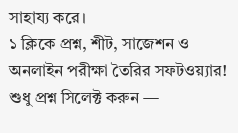সাহায্য করে।
১ ক্লিকে প্রশ্ন, শীট, সাজেশন ও
অনলাইন পরীক্ষা তৈরির সফটওয়্যার!
শুধু প্রশ্ন সিলেক্ট করুন —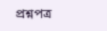প্রশ্নপত্র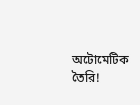অটোমেটিক তৈরি!